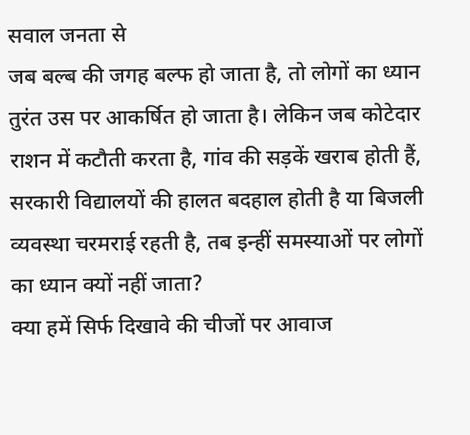सवाल जनता से
जब बल्ब की जगह बल्फ हो जाता है, तो लोगों का ध्यान तुरंत उस पर आकर्षित हो जाता है। लेकिन जब कोटेदार राशन में कटौती करता है, गांव की सड़कें खराब होती हैं, सरकारी विद्यालयों की हालत बदहाल होती है या बिजली व्यवस्था चरमराई रहती है, तब इन्हीं समस्याओं पर लोगों का ध्यान क्यों नहीं जाता?
क्या हमें सिर्फ दिखावे की चीजों पर आवाज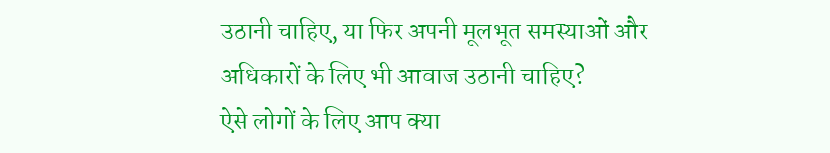उठानी चाहिए, या फिर अपनी मूलभूत समस्याओं और अधिकारों के लिए भी आवाज उठानी चाहिए?
ऐसे लोगों के लिए आप क्या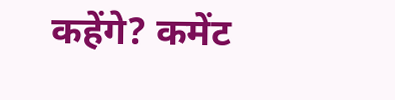कहेंगे? कमेंट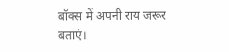बॉक्स में अपनी राय जरूर बताएं।